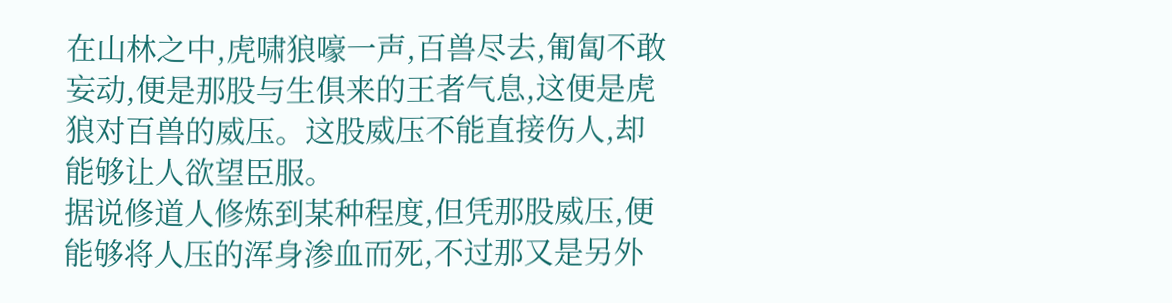在山林之中,虎啸狼嚎一声,百兽尽去,匍匐不敢妄动,便是那股与生俱来的王者气息,这便是虎狼对百兽的威压。这股威压不能直接伤人,却能够让人欲望臣服。
据说修道人修炼到某种程度,但凭那股威压,便能够将人压的浑身渗血而死,不过那又是另外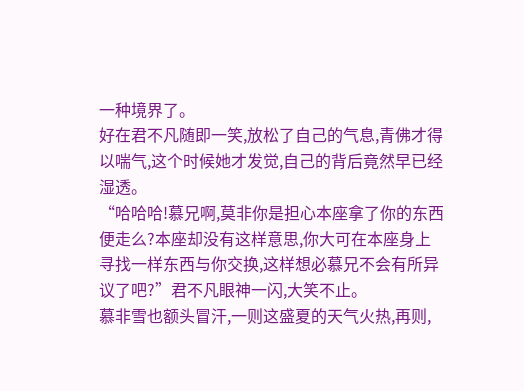一种境界了。
好在君不凡随即一笑,放松了自己的气息,青佛才得以喘气,这个时候她才发觉,自己的背后竟然早已经湿透。
“哈哈哈!慕兄啊,莫非你是担心本座拿了你的东西便走么?本座却没有这样意思,你大可在本座身上寻找一样东西与你交换,这样想必慕兄不会有所异议了吧?”君不凡眼神一闪,大笑不止。
慕非雪也额头冒汗,一则这盛夏的天气火热,再则,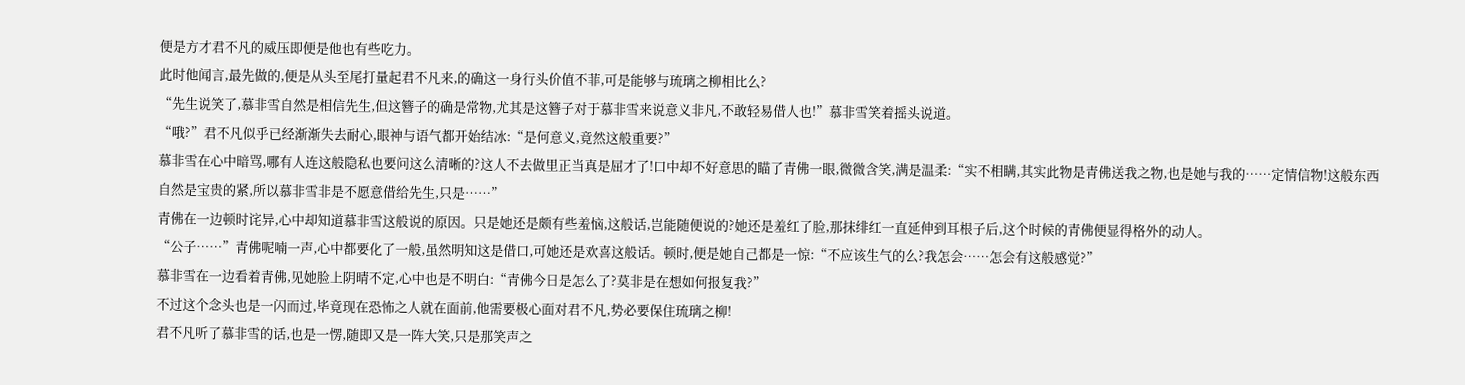便是方才君不凡的威压即便是他也有些吃力。
此时他闻言,最先做的,便是从头至尾打量起君不凡来,的确这一身行头价值不菲,可是能够与琉璃之柳相比么?
“先生说笑了,慕非雪自然是相信先生,但这簪子的确是常物,尤其是这簪子对于慕非雪来说意义非凡,不敢轻易借人也!”慕非雪笑着摇头说道。
“哦?”君不凡似乎已经渐渐失去耐心,眼神与语气都开始结冰:“是何意义,竟然这般重要?”
慕非雪在心中暗骂,哪有人连这般隐私也要问这么清晰的?这人不去做里正当真是屈才了!口中却不好意思的瞄了青佛一眼,微微含笑,满是温柔:“实不相瞒,其实此物是青佛送我之物,也是她与我的……定情信物!这般东西自然是宝贵的紧,所以慕非雪非是不愿意借给先生,只是……”
青佛在一边顿时诧异,心中却知道慕非雪这般说的原因。只是她还是颇有些羞恼,这般话,岂能随便说的?她还是羞红了脸,那抹绯红一直延伸到耳根子后,这个时候的青佛便显得格外的动人。
“公子……”青佛呢喃一声,心中都要化了一般,虽然明知这是借口,可她还是欢喜这般话。顿时,便是她自己都是一惊:“不应该生气的么?我怎会……怎会有这般感觉?”
慕非雪在一边看着青佛,见她脸上阴晴不定,心中也是不明白:“青佛今日是怎么了?莫非是在想如何报复我?”
不过这个念头也是一闪而过,毕竟现在恐怖之人就在面前,他需要极心面对君不凡,势必要保住琉璃之柳!
君不凡听了慕非雪的话,也是一愣,随即又是一阵大笑,只是那笑声之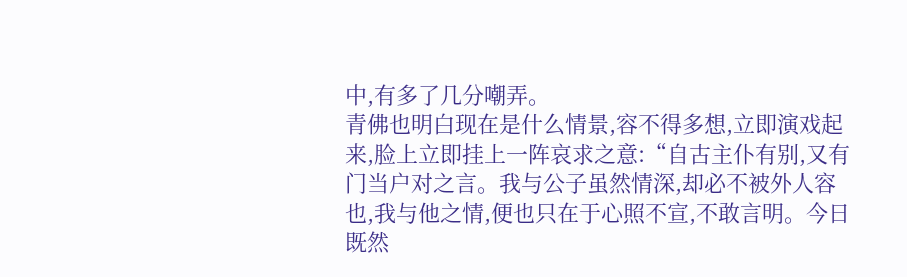中,有多了几分嘲弄。
青佛也明白现在是什么情景,容不得多想,立即演戏起来,脸上立即挂上一阵哀求之意:“自古主仆有别,又有门当户对之言。我与公子虽然情深,却必不被外人容也,我与他之情,便也只在于心照不宣,不敢言明。今日既然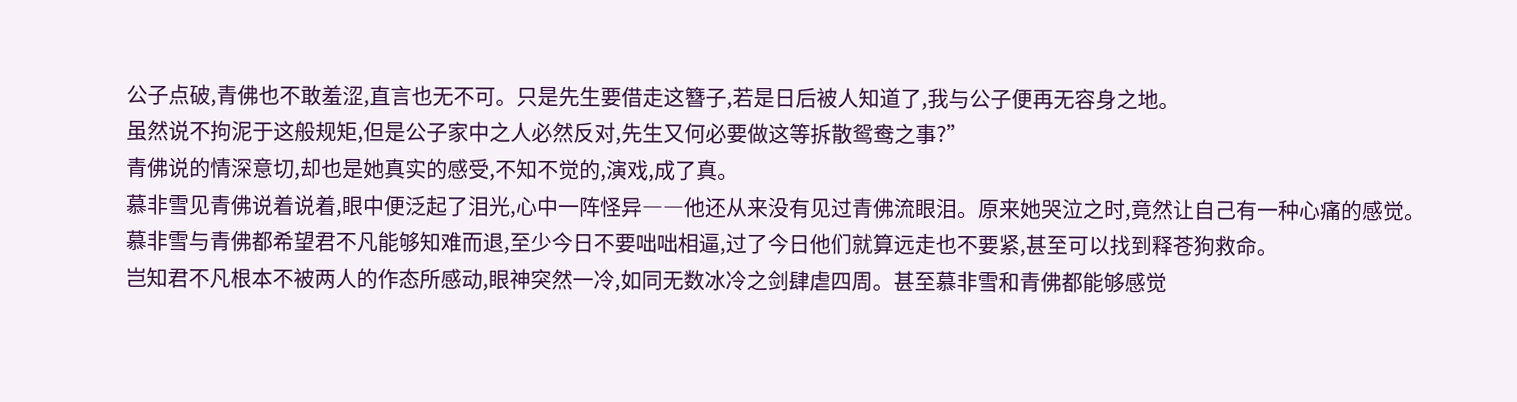公子点破,青佛也不敢羞涩,直言也无不可。只是先生要借走这簪子,若是日后被人知道了,我与公子便再无容身之地。
虽然说不拘泥于这般规矩,但是公子家中之人必然反对,先生又何必要做这等拆散鸳鸯之事?”
青佛说的情深意切,却也是她真实的感受,不知不觉的,演戏,成了真。
慕非雪见青佛说着说着,眼中便泛起了泪光,心中一阵怪异――他还从来没有见过青佛流眼泪。原来她哭泣之时,竟然让自己有一种心痛的感觉。
慕非雪与青佛都希望君不凡能够知难而退,至少今日不要咄咄相逼,过了今日他们就算远走也不要紧,甚至可以找到释苍狗救命。
岂知君不凡根本不被两人的作态所感动,眼神突然一冷,如同无数冰冷之剑肆虐四周。甚至慕非雪和青佛都能够感觉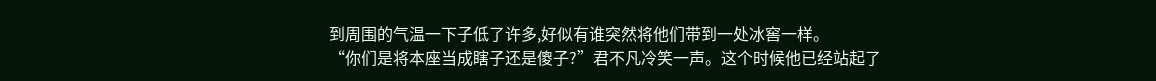到周围的气温一下子低了许多,好似有谁突然将他们带到一处冰窖一样。
“你们是将本座当成瞎子还是傻子?”君不凡冷笑一声。这个时候他已经站起了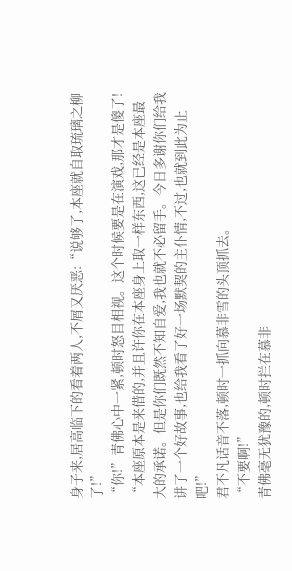身子来,居高临下的看着两人,不屑又厌恶:“说够了,本座就自取琉璃之柳了!”
“你!”青佛心中一紧,顿时怒目相视。这个时候要是在演戏,那才是傻了!
“本座原本是来借的,并且许你在本座身上取一样东西,这已经是本座最大的承诺。但是你们既然不知自爱,我也就不必留手。今日多谢你们给我讲了一个好故事,也给我看了好一场默契的主仆情,不过,也就到此为止吧!”
君不凡话音不落,顿时一抓向慕非雪的头顶抓去。
“不要啊!”
青佛毫无犹豫的,顿时拦在慕非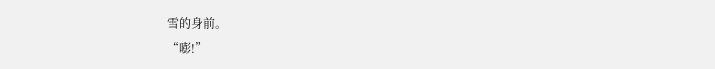雪的身前。
“嘭!”